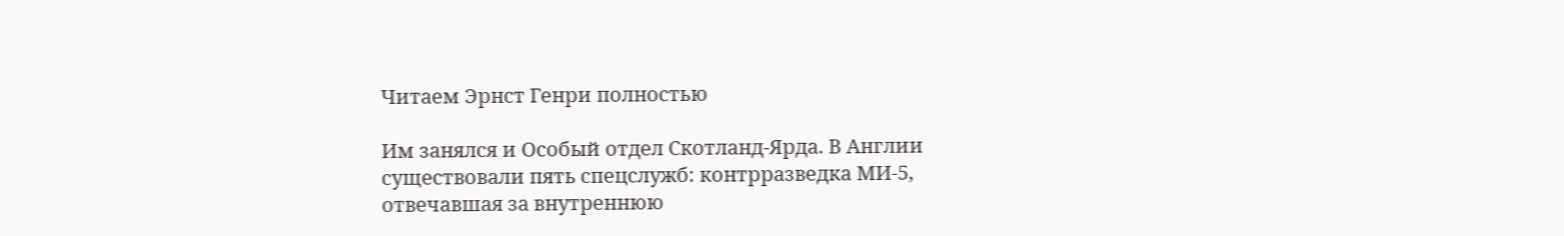Читаем Эрнст Генри полностью

Им занялся и Особый отдел Скотланд-Ярда. В Англии существовали пять спецслужб: контрразведка МИ-5, отвечавшая за внутреннюю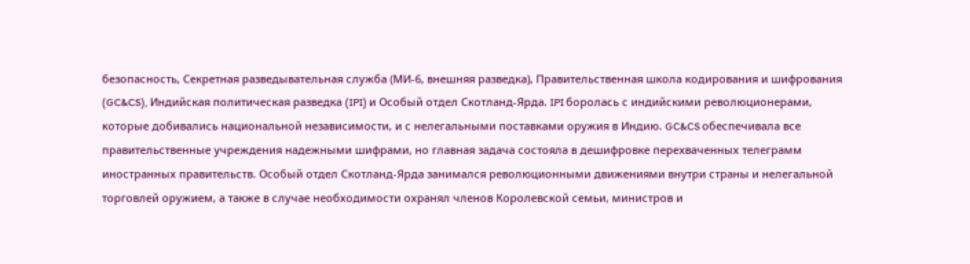безопасность, Секретная разведывательная служба (МИ-6, внешняя разведка), Правительственная школа кодирования и шифрования (GC&CS), Индийская политическая разведка (IPI) и Особый отдел Скотланд-Ярда. IPI боролась с индийскими революционерами, которые добивались национальной независимости, и с нелегальными поставками оружия в Индию. GC&CS обеспечивала все правительственные учреждения надежными шифрами, но главная задача состояла в дешифровке перехваченных телеграмм иностранных правительств. Особый отдел Скотланд-Ярда занимался революционными движениями внутри страны и нелегальной торговлей оружием, а также в случае необходимости охранял членов Королевской семьи, министров и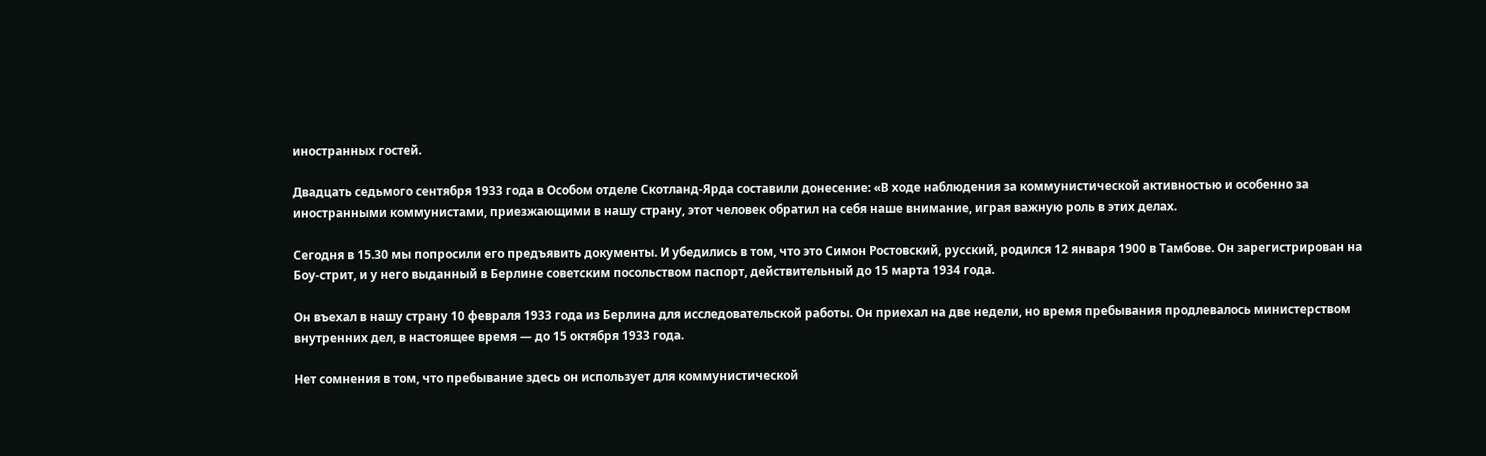иностранных гостей.

Двадцать седьмого сентября 1933 года в Особом отделе Скотланд-Ярда составили донесение: «В ходе наблюдения за коммунистической активностью и особенно за иностранными коммунистами, приезжающими в нашу страну, этот человек обратил на себя наше внимание, играя важную роль в этих делах.

Сегодня в 15.30 мы попросили его предъявить документы. И убедились в том, что это Симон Ростовский, русский, родился 12 января 1900 в Тамбове. Он зарегистрирован на Боу-стрит, и у него выданный в Берлине советским посольством паспорт, действительный до 15 марта 1934 года.

Он въехал в нашу страну 10 февраля 1933 года из Берлина для исследовательской работы. Он приехал на две недели, но время пребывания продлевалось министерством внутренних дел, в настоящее время — до 15 октября 1933 года.

Нет сомнения в том, что пребывание здесь он использует для коммунистической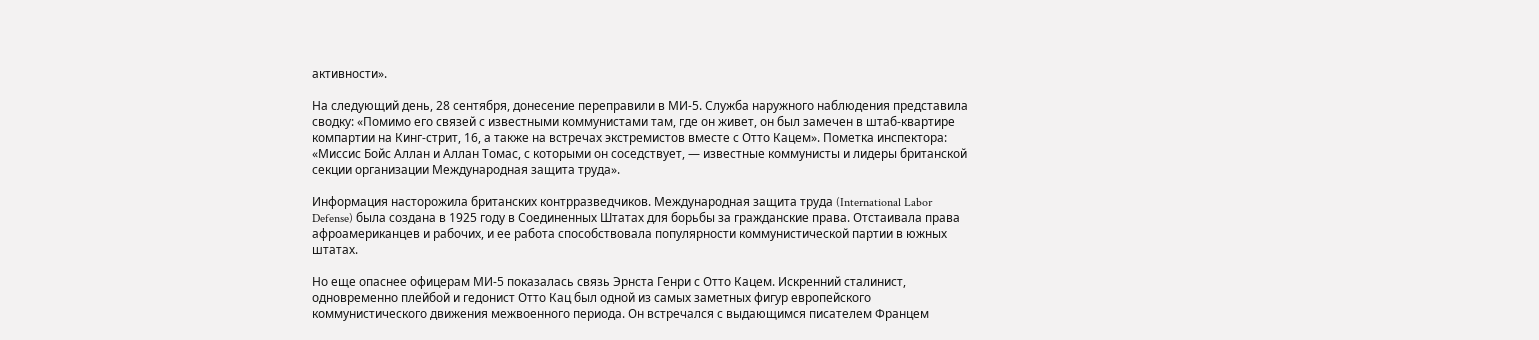активности».

На следующий день, 28 сентября, донесение переправили в МИ-5. Служба наружного наблюдения представила сводку: «Помимо его связей с известными коммунистами там, где он живет, он был замечен в штаб-квартире компартии на Кинг-стрит, 16, а также на встречах экстремистов вместе с Отто Кацем». Пометка инспектора: «Миссис Бойс Аллан и Аллан Томас, с которыми он соседствует, — известные коммунисты и лидеры британской секции организации Международная защита труда».

Информация насторожила британских контрразведчиков. Международная защита труда (International Labor Defense) была создана в 1925 году в Соединенных Штатах для борьбы за гражданские права. Отстаивала права афроамериканцев и рабочих, и ее работа способствовала популярности коммунистической партии в южных штатах.

Но еще опаснее офицерам МИ-5 показалась связь Эрнста Генри с Отто Кацем. Искренний сталинист, одновременно плейбой и гедонист Отто Кац был одной из самых заметных фигур европейского коммунистического движения межвоенного периода. Он встречался с выдающимся писателем Францем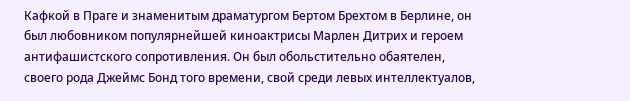Кафкой в Праге и знаменитым драматургом Бертом Брехтом в Берлине, он был любовником популярнейшей киноактрисы Марлен Дитрих и героем антифашистского сопротивления. Он был обольстительно обаятелен, своего рода Джеймс Бонд того времени, свой среди левых интеллектуалов,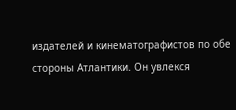издателей и кинематографистов по обе стороны Атлантики. Он увлекся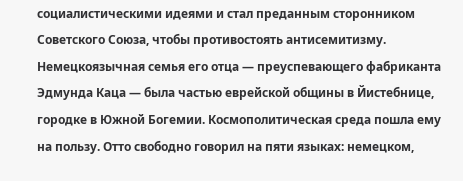социалистическими идеями и стал преданным сторонником Советского Союза, чтобы противостоять антисемитизму. Немецкоязычная семья его отца — преуспевающего фабриканта Эдмунда Каца — была частью еврейской общины в Йистебнице, городке в Южной Богемии. Космополитическая среда пошла ему на пользу. Отто свободно говорил на пяти языках: немецком,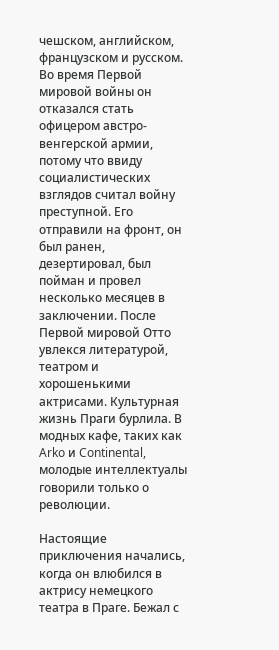чешском, английском, французском и русском. Во время Первой мировой войны он отказался стать офицером австро-венгерской армии, потому что ввиду социалистических взглядов считал войну преступной. Его отправили на фронт, он был ранен, дезертировал, был пойман и провел несколько месяцев в заключении. После Первой мировой Отто увлекся литературой, театром и хорошенькими актрисами. Культурная жизнь Праги бурлила. В модных кафе, таких как Arko и Continental, молодые интеллектуалы говорили только о революции.

Настоящие приключения начались, когда он влюбился в актрису немецкого театра в Праге. Бежал с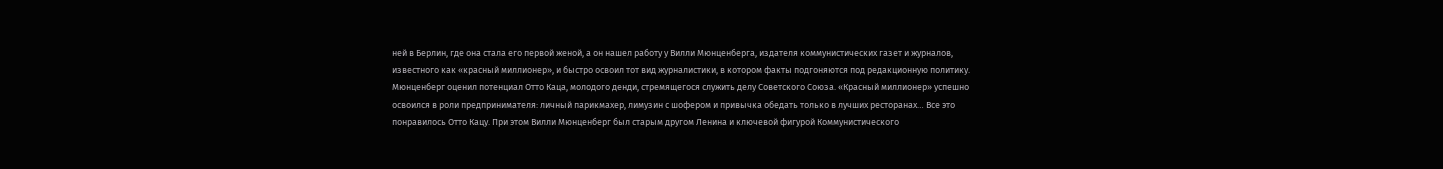ней в Берлин, где она стала его первой женой, а он нашел работу у Вилли Мюнценберга, издателя коммунистических газет и журналов, известного как «красный миллионер», и быстро освоил тот вид журналистики, в котором факты подгоняются под редакционную политику. Мюнценберг оценил потенциал Отто Каца, молодого денди, стремящегося служить делу Советского Союза. «Красный миллионер» успешно освоился в роли предпринимателя: личный парикмахер, лимузин с шофером и привычка обедать только в лучших ресторанах… Все это понравилось Отто Кацу. При этом Вилли Мюнценберг был старым другом Ленина и ключевой фигурой Коммунистического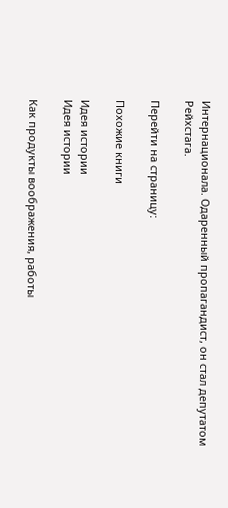Интернационала. Одаренный пропагандист, он стал депутатом Рейхстага.

Перейти на страницу:

Похожие книги

Идея истории
Идея истории

Как продукты воображения, работы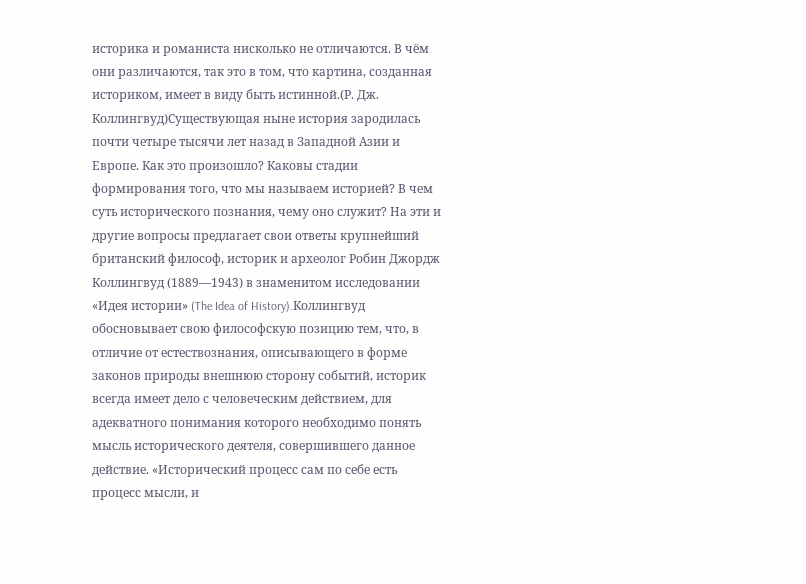историка и романиста нисколько не отличаются. В чём они различаются, так это в том, что картина, созданная историком, имеет в виду быть истинной.(Р. Дж. Коллингвуд)Существующая ныне история зародилась почти четыре тысячи лет назад в Западной Азии и Европе. Как это произошло? Каковы стадии формирования того, что мы называем историей? В чем суть исторического познания, чему оно служит? На эти и другие вопросы предлагает свои ответы крупнейший британский философ, историк и археолог Робин Джордж Коллингвуд (1889—1943) в знаменитом исследовании «Идея истории» (The Idea of History).Коллингвуд обосновывает свою философскую позицию тем, что, в отличие от естествознания, описывающего в форме законов природы внешнюю сторону событий, историк всегда имеет дело с человеческим действием, для адекватного понимания которого необходимо понять мысль исторического деятеля, совершившего данное действие. «Исторический процесс сам по себе есть процесс мысли, и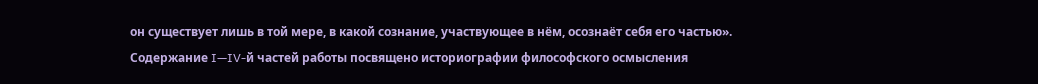он существует лишь в той мере, в какой сознание, участвующее в нём, осознаёт себя его частью». Содержание I—IV-й частей работы посвящено историографии философского осмысления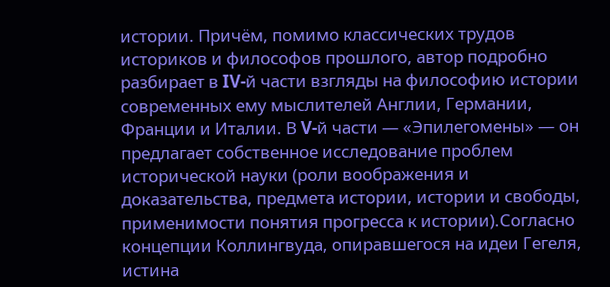истории. Причём, помимо классических трудов историков и философов прошлого, автор подробно разбирает в IV-й части взгляды на философию истории современных ему мыслителей Англии, Германии, Франции и Италии. В V-й части — «Эпилегомены» — он предлагает собственное исследование проблем исторической науки (роли воображения и доказательства, предмета истории, истории и свободы, применимости понятия прогресса к истории).Согласно концепции Коллингвуда, опиравшегося на идеи Гегеля, истина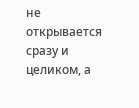не открывается сразу и целиком, а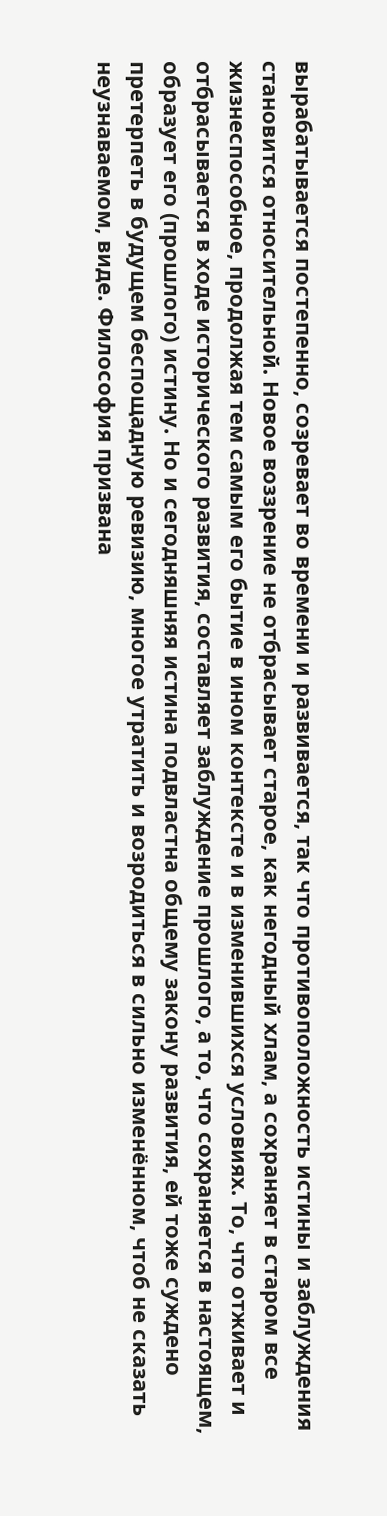вырабатывается постепенно, созревает во времени и развивается, так что противоположность истины и заблуждения становится относительной. Новое воззрение не отбрасывает старое, как негодный хлам, а сохраняет в старом все жизнеспособное, продолжая тем самым его бытие в ином контексте и в изменившихся условиях. То, что отживает и отбрасывается в ходе исторического развития, составляет заблуждение прошлого, а то, что сохраняется в настоящем, образует его (прошлого) истину. Но и сегодняшняя истина подвластна общему закону развития, ей тоже суждено претерпеть в будущем беспощадную ревизию, многое утратить и возродиться в сильно изменённом, чтоб не сказать неузнаваемом, виде. Философия призвана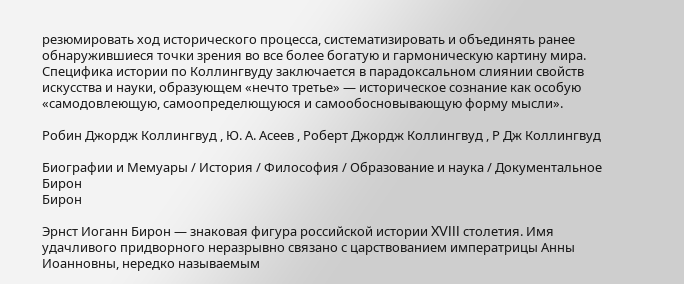резюмировать ход исторического процесса, систематизировать и объединять ранее обнаружившиеся точки зрения во все более богатую и гармоническую картину мира. Специфика истории по Коллингвуду заключается в парадоксальном слиянии свойств искусства и науки, образующем «нечто третье» — историческое сознание как особую «самодовлеющую, самоопределющуюся и самообосновывающую форму мысли».

Робин Джордж Коллингвуд , Ю. А. Асеев , Роберт Джордж Коллингвуд , Р Дж Коллингвуд

Биографии и Мемуары / История / Философия / Образование и наука / Документальное
Бирон
Бирон

Эрнст Иоганн Бирон — знаковая фигура российской истории XVIII столетия. Имя удачливого придворного неразрывно связано с царствованием императрицы Анны Иоанновны, нередко называемым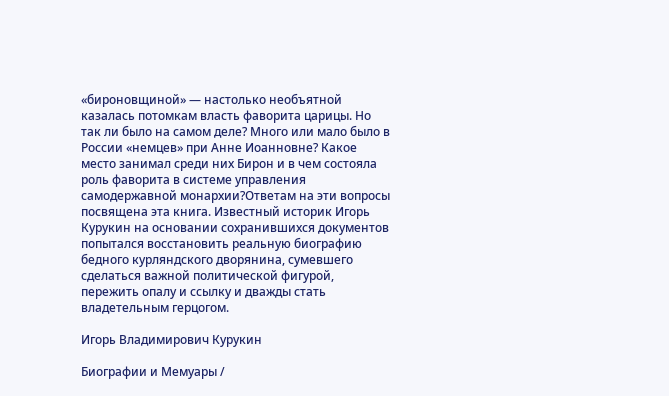«бироновщиной» — настолько необъятной казалась потомкам власть фаворита царицы. Но так ли было на самом деле? Много или мало было в России «немцев» при Анне Иоанновне? Какое место занимал среди них Бирон и в чем состояла роль фаворита в системе управления самодержавной монархии?Ответам на эти вопросы посвящена эта книга. Известный историк Игорь Курукин на основании сохранившихся документов попытался восстановить реальную биографию бедного курляндского дворянина, сумевшего сделаться важной политической фигурой, пережить опалу и ссылку и дважды стать владетельным герцогом.

Игорь Владимирович Курукин

Биографии и Мемуары /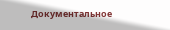Документальное